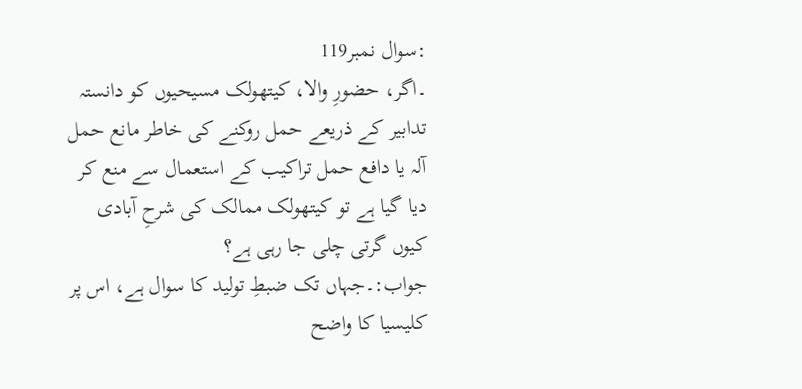:سوال نمبر119
۔اگر، حضورِ والا، کیتھولک مسیحیوں کو دانستہ تدابیر کے ذریعے حمل روکنے کی خاطر مانع حمل آلہ یا دافع حمل تراکیب کے استعمال سے منع کر دیا گیا ہے تو کیتھولک ممالک کی شرحِ آبادی کیوں گرتی چلی جا رہی ہے؟
جواب:۔جہاں تک ضبطِ تولید کا سوال ہے، اس پر کلیسیا کا واضح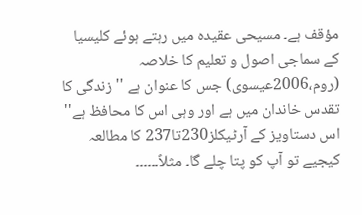مؤقف ہے۔ مسیحی عقیدہ میں رہتے ہوئے کلیسیا کے سماجی اصول و تعلیم کا خلاصہ (روم،2006عیسوی) جس کا عنوان ہے ''زندگی کا تقدس خاندان میں ہے اور وہی اس کا محافظ ہے'' اس دستاویز کے آرٹیکلز230تا237 کا مطالعہ کیجیے تو آپ کو پتا چلے گا۔ مثلاً۔۔۔۔۔۔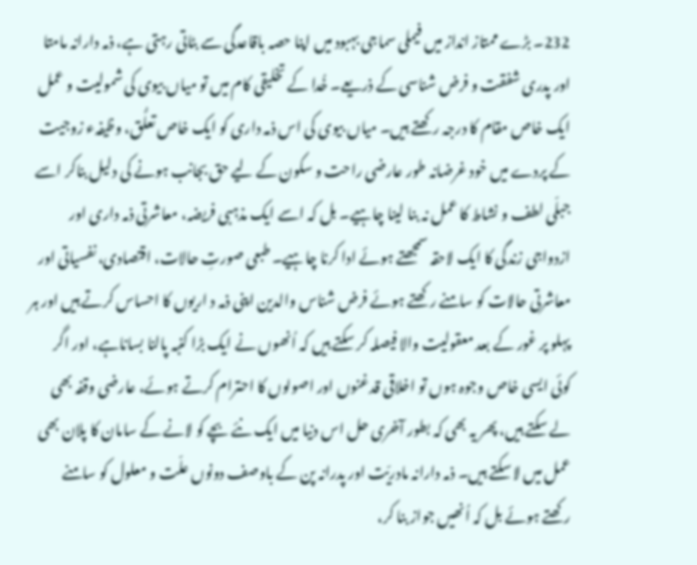232۔ بڑے ممتاز انداز میں فیملی سماجی بہبود میں اپنا حصہ باقاعدگی سے بٹاتی رہتی ہے، ذمہ دارانہ مامتا اور پدری شفقت و فرض شناسی کے ذریعے۔ خُدا کے تخلیقی کام میں تو میاں بیوی کی شمولیت و عمل ایک خاص مقام کا درجہ رکھتے ہیں۔ میاں بیوی کی اس ذمہ داری کو ایک خاص تعلُّق، وظیفہء زوجیت کے پردے میں خود غرضانہ طور عارضی راحت و سکون کے لیے حق بجانب ہونے کی دلیل بناکر اسے جبلّی لطف و نشاط کا عمل نہ بنا لینا چاہیے۔ بل کہ اسے ایک مذہبی فریضہ، معاشرتی ذمہ داری اور ازدواجی زندگی کا ایک لاحقہ سمجھتے ہوئے ادا کرنا چاہیے۔ طبعی صورتِ حالات، اقتصادی، نفسیاتی اور معاشرتی حالات کو سامنے رکھتے ہوئے فرض شناس والدین اپنی ذمہ د اریوں کا احساس کرتے ہیں اور ہر پہلو پر غور کے بعد معقولیت والا فیصلہ کر سکتے ہیں کہ اُنھوں نے ایک بڑا کنبہ پالنا بساناہے، اور اگر کوئی ایسی خاص وجوہ ہوں تو اخلاقی قدغنوں اور اصولوں کا احترام کرتے ہوئے، عارضی وقفہ بھی لے سکتے ہیں، پھر یہ بھی کہ بطور آخری حل اس دنیا میں ایک نئے بچے کو لانے کے سامان کا پلان بھی عمل میں لا سکتے ہیں۔ ذمہ دارانہ مادریّت اور پدرانہ پن کے باوصف دونوں علّت و معلول کو سامنے رکھتے ہوئے بل کہ اُنھیں جواز بنا کر،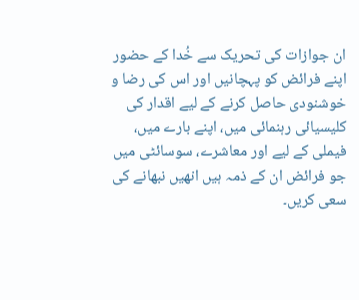ان جوازات کی تحریک سے خُدا کے حضور اپنے فرائض کو پہچانیں اور اس کی رضا و خوشنودی حاصل کرنے کے لیے اقدار کی کلیسیائی رہنمائی میں، اپنے بارے میں، فیملی کے لیے اور معاشرے، سوسائٹی میں جو فرائض ان کے ذمہ ہیں انھیں نبھانے کی سعی کریں۔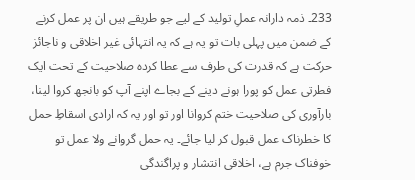233۔ ذمہ دارانہ عملِ تولید کے لیے جو طریقے ہیں ان پر عمل کرنے کے ضمن میں پہلی بات تو یہ ہے کہ یہ انتہائی غیر اخلاقی و ناجائز حرکت ہے کہ قدرت کی طرف سے عطا کردہ صلاحیت کے تحت ایک فطرتی عمل کو پورا ہونے دینے کے بجاے اپنے آپ کو بانجھ کروا لینا، بارآوری کی صلاحیت ختم کروانا اور تو اور یہ کہ ارادی اسقاطِ حمل کا خطرناک عمل قبول کر لیا جائے۔ یہ حمل گروانے ولا عمل تو خوفناک جرم ہے، اخلاقی انتشار و پراگندگی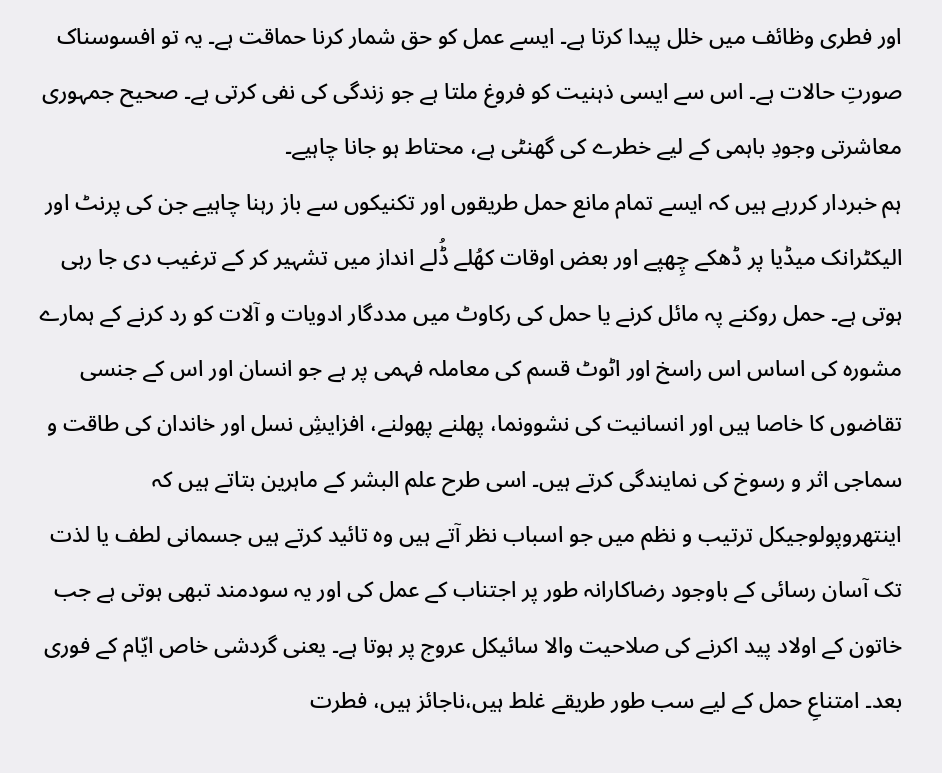اور فطری وظائف میں خلل پیدا کرتا ہے۔ ایسے عمل کو حق شمار کرنا حماقت ہے۔ یہ تو افسوسناک صورتِ حالات ہے۔ اس سے ایسی ذہنیت کو فروغ ملتا ہے جو زندگی کی نفی کرتی ہے۔ صحیح جمہوری معاشرتی وجودِ باہمی کے لیے خطرے کی گھنٹی ہے، محتاط ہو جانا چاہیے۔
ہم خبردار کررہے ہیں کہ ایسے تمام مانع حمل طریقوں اور تکنیکوں سے باز رہنا چاہیے جن کی پرنٹ اور الیکٹرانک میڈیا پر ڈھکے چِھپے اور بعض اوقات کھُلے ڈُلے انداز میں تشہیر کر کے ترغیب دی جا رہی ہوتی ہے۔ حمل روکنے پہ مائل کرنے یا حمل کی رکاوٹ میں مددگار ادویات و آلات کو رد کرنے کے ہمارے مشورہ کی اساس اس راسخ اور اٹوٹ قسم کی معاملہ فہمی پر ہے جو انسان اور اس کے جنسی تقاضوں کا خاصا ہیں اور انسانیت کی نشوونما، پھلنے پھولنے، افزایشِ نسل اور خاندان کی طاقت و سماجی اثر و رسوخ کی نمایندگی کرتے ہیں۔ اسی طرح علم البشر کے ماہرین بتاتے ہیں کہ اینتھروپولوجیکل ترتیب و نظم میں جو اسباب نظر آتے ہیں وہ تائید کرتے ہیں جسمانی لطف یا لذت تک آسان رسائی کے باوجود رضاکارانہ طور پر اجتناب کے عمل کی اور یہ سودمند تبھی ہوتی ہے جب خاتون کے اولاد پید اکرنے کی صلاحیت والا سائیکل عروج پر ہوتا ہے۔ یعنی گردشی خاص ایّام کے فوری بعد۔ امتناعِ حمل کے لیے سب طور طریقے غلط ہیں،ناجائز ہیں، فطرت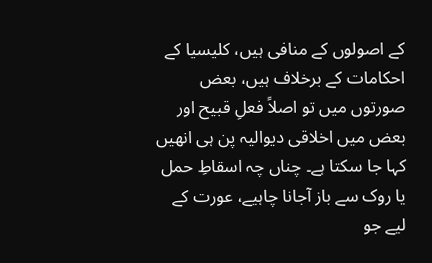کے اصولوں کے منافی ہیں، کلیسیا کے احکامات کے برخلاف ہیں، بعض صورتوں میں تو اصلاً فعلِ قبیح اور بعض میں اخلاقی دیوالیہ پن ہی انھیں کہا جا سکتا ہے۔ چناں چہ اسقاطِ حمل یا روک سے باز آجانا چاہیے، عورت کے لیے جو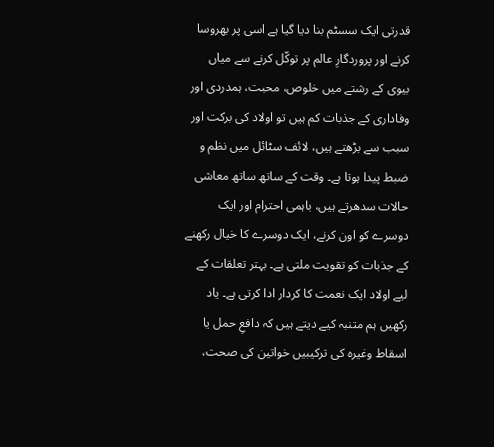قدرتی ایک سسٹم بنا دیا گیا ہے اسی پر بھروسا کرنے اور پروردگارِ عالم پر توکّل کرنے سے میاں بیوی کے رشتے میں خلوص، محبت، ہمدردی اور وفاداری کے جذبات کم ہیں تو اولاد کی برکت اور سبب سے بڑھتے ہیں، لائف سٹائل میں نظم و ضبط پیدا ہوتا ہے۔ وقت کے ساتھ ساتھ معاشی حالات سدھرتے ہیں، باہمی احترام اور ایک دوسرے کو اون کرنے، ایک دوسرے کا خیال رکھنے کے جذبات کو تقویت ملتی ہے۔ بہتر تعلقات کے لیے اولاد ایک نعمت کا کردار ادا کرتی ہے۔ یاد رکھیں ہم متنبہ کیے دیتے ہیں کہ دافعِ حمل یا اسقاط وغیرہ کی ترکیبیں خواتین کی صحت،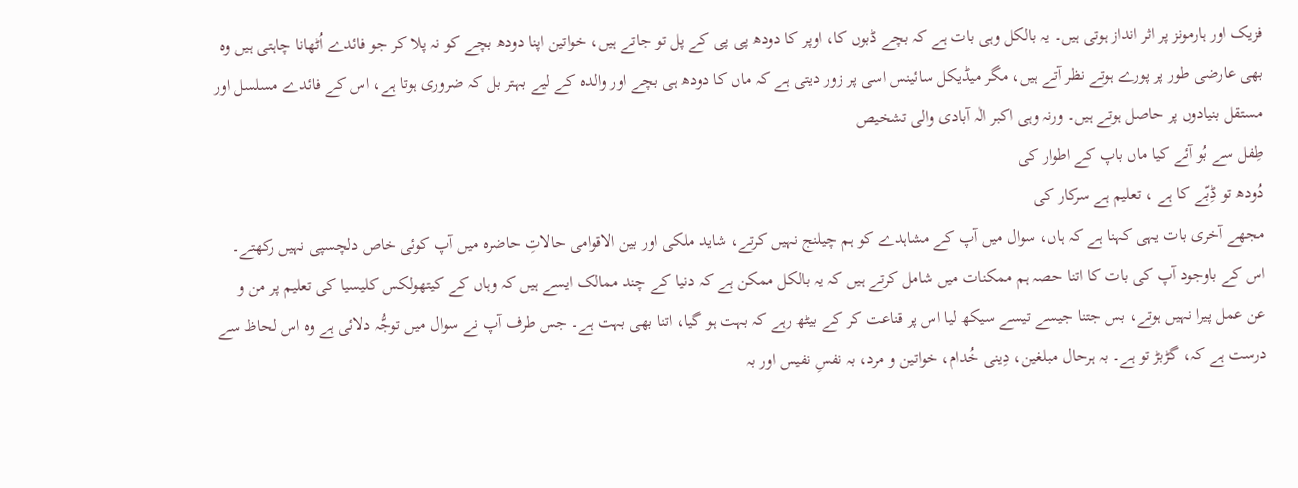فزیک اور ہارمونز پر اثر انداز ہوتی ہیں۔ یہ بالکل وہی بات ہے کہ بچے ڈبوں کا، اوپر کا دودھ پی پی کے پل تو جاتے ہیں، خواتین اپنا دودھ بچے کو نہ پلا کر جو فائدے اُٹھانا چاہتی ہیں وہ بھی عارضی طور پر پورے ہوتے نظر آتے ہیں، مگر میڈیکل سائینس اسی پر زور دیتی ہے کہ ماں کا دودھ ہی بچے اور والدہ کے لیے بہتر بل کہ ضروری ہوتا ہے، اس کے فائدے مسلسل اور مستقل بنیادوں پر حاصل ہوتے ہیں۔ ورنہ وہی اکبر الٰہ آبادی والی تشخیص
طِفل سے بُو آئے کیا ماں باپ کے اطوار کی
دُودھ تو ڈِبّے کا ہے ، تعلیم ہے سرکار کی
مجھے آخری بات یہی کہنا ہے کہ ہاں، سوال میں آپ کے مشاہدے کو ہم چیلنج نہیں کرتے، شاید ملکی اور بین الاقوامی حالاتِ حاضرہ میں آپ کوئی خاص دلچسپی نہیں رکھتے۔ اس کے باوجود آپ کی بات کا اتنا حصہ ہم ممکنات میں شامل کرتے ہیں کہ یہ بالکل ممکن ہے کہ دنیا کے چند ممالک ایسے ہیں کہ وہاں کے کیتھولکس کلیسیا کی تعلیم پر من و عن عمل پیرا نہیں ہوتے، بس جتنا جیسے تیسے سیکھ لیا اس پر قناعت کر کے بیٹھ رہے کہ بہت ہو گیا، اتنا بھی بہت ہے۔ جس طرف آپ نے سوال میں توجُّہ دلائی ہے وہ اس لحاظ سے درست ہے کہ، گڑبڑ تو ہے۔ بہ ہرحال مبلغین، دِینی خُدام، خواتین و مرد، بہ نفسِ نفیس اور بہ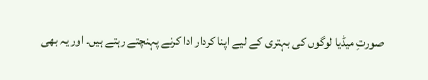صورتِ میڈیا لوگوں کی بہتری کے لیے اپنا کردار ادا کرنے پہنچتے رہتے ہیں۔ اور یہ بھی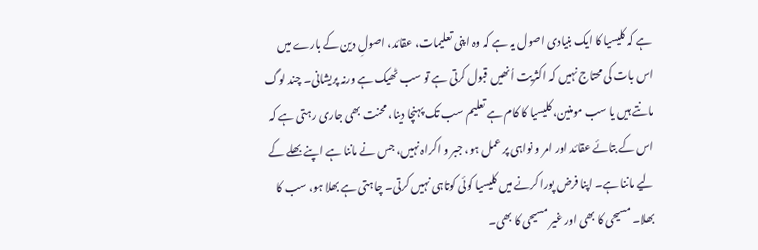ہے کہ کلیسیا کا ایک بنیادی اصول یہ ہے کہ وہ اپنی تعلیمات، عقائد، اصولِ دین کے بارے میں اس بات کی محتاج نہیں کہ اکثریت اُنھیں قبول کرتی ہے تو سب ٹھیک ہے ورنہ پریشانی۔ چند لوگ مانتے ہیں یا سب مومنین، کلیسیا کا کام ہے تعلیم سب تک پہنچا دینا، محنت بھی جاری رہتی ہے کہ اس کے بتائے عقائد اور امر و نواہی پر عمل ہو، جبر و اکراہ نہیں، جس نے ماننا ہے اپنے بھلے کے لیے ماننا ہے۔ اپنا فرض پورا کرنے میں کلیسیا کوئی کوتاہی نہیں کرتی۔ چاہتی ہے بھلا ہو، سب کا بھلا۔ مسیحی کا بھی اور غیر مسیحی کا بھی۔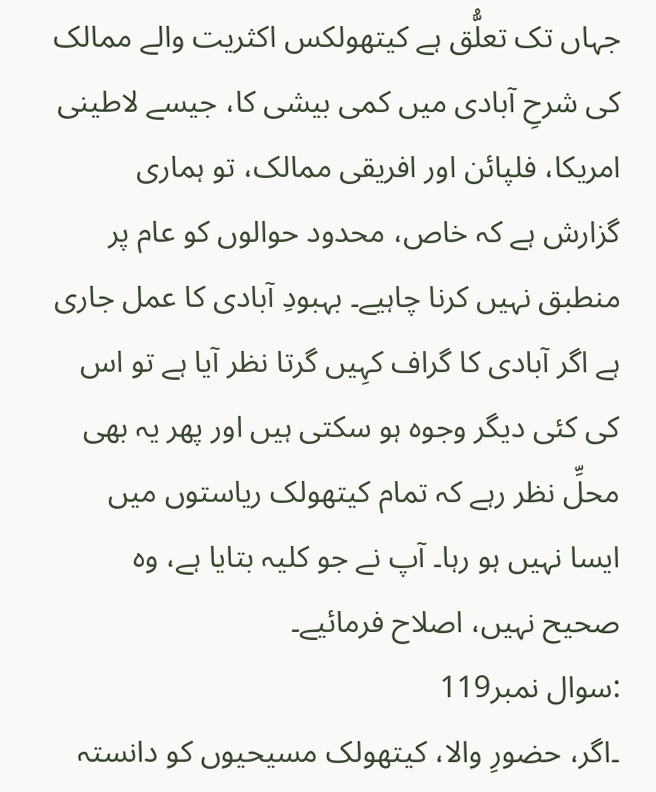جہاں تک تعلُّق ہے کیتھولکس اکثریت والے ممالک کی شرحِ آبادی میں کمی بیشی کا، جیسے لاطینی امریکا، فلپائن اور افریقی ممالک، تو ہماری گزارش ہے کہ خاص، محدود حوالوں کو عام پر منطبق نہیں کرنا چاہیے۔ بہبودِ آبادی کا عمل جاری ہے اگر آبادی کا گراف کہِیں گرتا نظر آیا ہے تو اس کی کئی دیگر وجوہ ہو سکتی ہیں اور پھر یہ بھی محلِّ نظر رہے کہ تمام کیتھولک ریاستوں میں ایسا نہیں ہو رہا۔ آپ نے جو کلیہ بتایا ہے، وہ صحیح نہیں، اصلاح فرمائیے۔
:سوال نمبر119
۔اگر، حضورِ والا، کیتھولک مسیحیوں کو دانستہ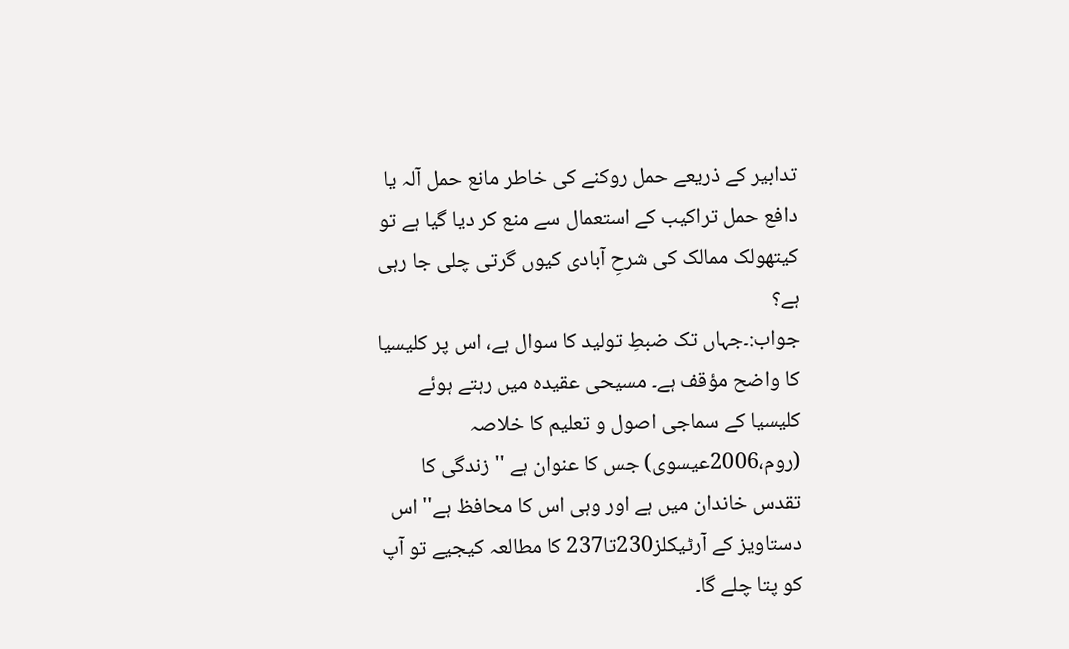تدابیر کے ذریعے حمل روکنے کی خاطر مانع حمل آلہ یا دافع حمل تراکیب کے استعمال سے منع کر دیا گیا ہے تو کیتھولک ممالک کی شرحِ آبادی کیوں گرتی چلی جا رہی ہے؟
جواب:۔جہاں تک ضبطِ تولید کا سوال ہے، اس پر کلیسیا کا واضح مؤقف ہے۔ مسیحی عقیدہ میں رہتے ہوئے کلیسیا کے سماجی اصول و تعلیم کا خلاصہ (روم،2006عیسوی) جس کا عنوان ہے ''زندگی کا تقدس خاندان میں ہے اور وہی اس کا محافظ ہے'' اس دستاویز کے آرٹیکلز230تا237 کا مطالعہ کیجیے تو آپ کو پتا چلے گا۔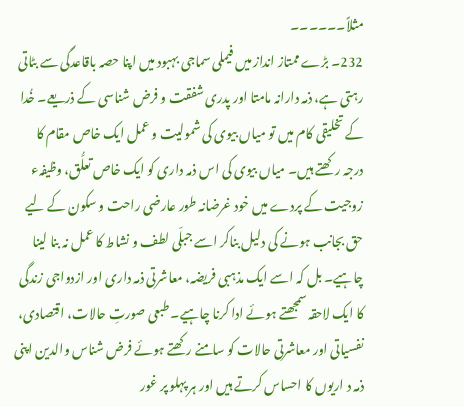مثلاً۔۔۔۔۔۔
232۔ بڑے ممتاز انداز میں فیملی سماجی بہبود میں اپنا حصہ باقاعدگی سے بٹاتی رہتی ہے، ذمہ دارانہ مامتا اور پدری شفقت و فرض شناسی کے ذریعے۔ خُدا کے تخلیقی کام میں تو میاں بیوی کی شمولیت و عمل ایک خاص مقام کا درجہ رکھتے ہیں۔ میاں بیوی کی اس ذمہ داری کو ایک خاص تعلُّق، وظیفہء زوجیت کے پردے میں خود غرضانہ طور عارضی راحت و سکون کے لیے حق بجانب ہونے کی دلیل بناکر اسے جبلّی لطف و نشاط کا عمل نہ بنا لینا چاہیے۔ بل کہ اسے ایک مذہبی فریضہ، معاشرتی ذمہ داری اور ازدواجی زندگی کا ایک لاحقہ سمجھتے ہوئے ادا کرنا چاہیے۔ طبعی صورتِ حالات، اقتصادی، نفسیاتی اور معاشرتی حالات کو سامنے رکھتے ہوئے فرض شناس والدین اپنی ذمہ د اریوں کا احساس کرتے ہیں اور ہر پہلو پر غور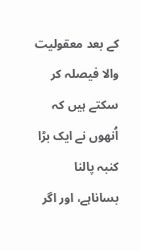کے بعد معقولیت والا فیصلہ کر سکتے ہیں کہ اُنھوں نے ایک بڑا کنبہ پالنا بساناہے، اور اگر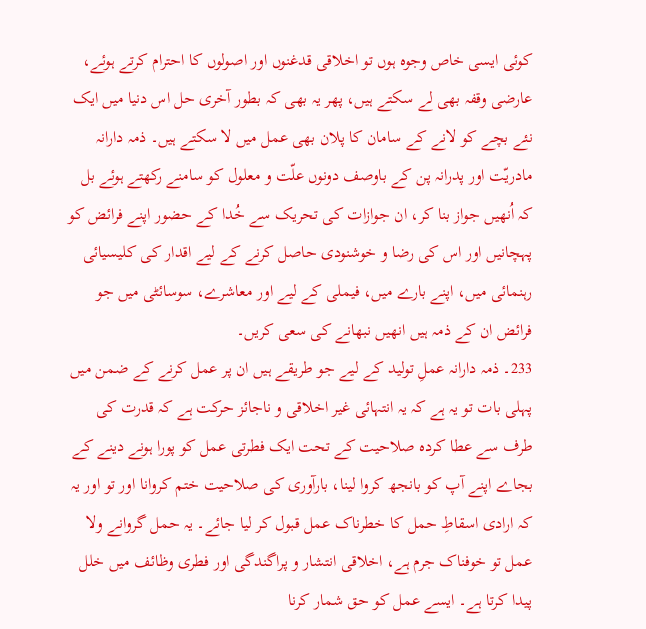کوئی ایسی خاص وجوہ ہوں تو اخلاقی قدغنوں اور اصولوں کا احترام کرتے ہوئے، عارضی وقفہ بھی لے سکتے ہیں، پھر یہ بھی کہ بطور آخری حل اس دنیا میں ایک نئے بچے کو لانے کے سامان کا پلان بھی عمل میں لا سکتے ہیں۔ ذمہ دارانہ مادریّت اور پدرانہ پن کے باوصف دونوں علّت و معلول کو سامنے رکھتے ہوئے بل کہ اُنھیں جواز بنا کر، ان جوازات کی تحریک سے خُدا کے حضور اپنے فرائض کو پہچانیں اور اس کی رضا و خوشنودی حاصل کرنے کے لیے اقدار کی کلیسیائی رہنمائی میں، اپنے بارے میں، فیملی کے لیے اور معاشرے، سوسائٹی میں جو فرائض ان کے ذمہ ہیں انھیں نبھانے کی سعی کریں۔
233۔ ذمہ دارانہ عملِ تولید کے لیے جو طریقے ہیں ان پر عمل کرنے کے ضمن میں پہلی بات تو یہ ہے کہ یہ انتہائی غیر اخلاقی و ناجائز حرکت ہے کہ قدرت کی طرف سے عطا کردہ صلاحیت کے تحت ایک فطرتی عمل کو پورا ہونے دینے کے بجاے اپنے آپ کو بانجھ کروا لینا، بارآوری کی صلاحیت ختم کروانا اور تو اور یہ کہ ارادی اسقاطِ حمل کا خطرناک عمل قبول کر لیا جائے۔ یہ حمل گروانے ولا عمل تو خوفناک جرم ہے، اخلاقی انتشار و پراگندگی اور فطری وظائف میں خلل پیدا کرتا ہے۔ ایسے عمل کو حق شمار کرنا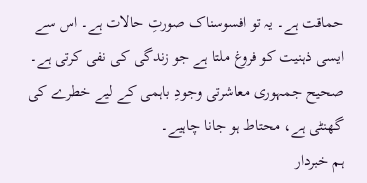حماقت ہے۔ یہ تو افسوسناک صورتِ حالات ہے۔ اس سے ایسی ذہنیت کو فروغ ملتا ہے جو زندگی کی نفی کرتی ہے۔ صحیح جمہوری معاشرتی وجودِ باہمی کے لیے خطرے کی گھنٹی ہے، محتاط ہو جانا چاہیے۔
ہم خبردار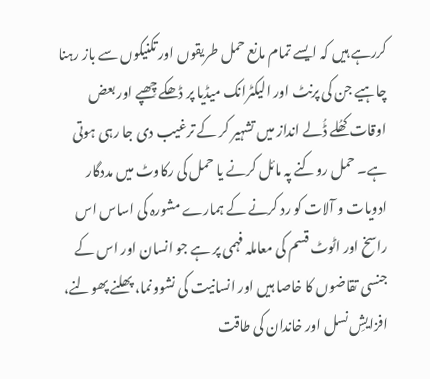کررہے ہیں کہ ایسے تمام مانع حمل طریقوں اور تکنیکوں سے باز رہنا چاہیے جن کی پرنٹ اور الیکٹرانک میڈیا پر ڈھکے چِھپے اور بعض اوقات کھُلے ڈُلے انداز میں تشہیر کر کے ترغیب دی جا رہی ہوتی ہے۔ حمل روکنے پہ مائل کرنے یا حمل کی رکاوٹ میں مددگار ادویات و آلات کو رد کرنے کے ہمارے مشورہ کی اساس اس راسخ اور اٹوٹ قسم کی معاملہ فہمی پر ہے جو انسان اور اس کے جنسی تقاضوں کا خاصا ہیں اور انسانیت کی نشوونما، پھلنے پھولنے، افزایشِ نسل اور خاندان کی طاقت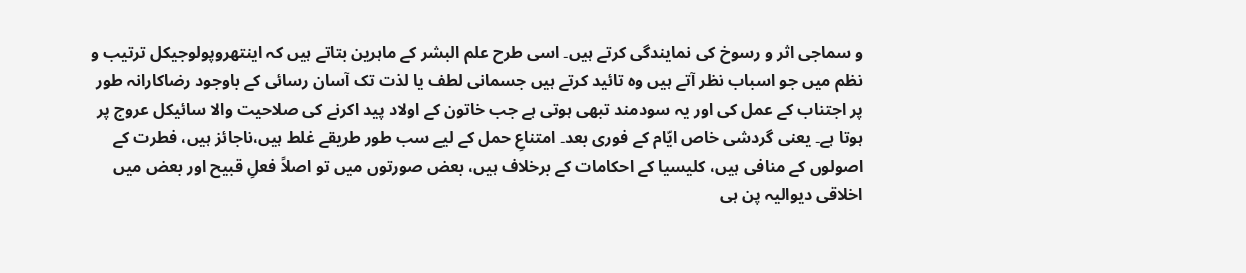و سماجی اثر و رسوخ کی نمایندگی کرتے ہیں۔ اسی طرح علم البشر کے ماہرین بتاتے ہیں کہ اینتھروپولوجیکل ترتیب و نظم میں جو اسباب نظر آتے ہیں وہ تائید کرتے ہیں جسمانی لطف یا لذت تک آسان رسائی کے باوجود رضاکارانہ طور پر اجتناب کے عمل کی اور یہ سودمند تبھی ہوتی ہے جب خاتون کے اولاد پید اکرنے کی صلاحیت والا سائیکل عروج پر ہوتا ہے۔ یعنی گردشی خاص ایّام کے فوری بعد۔ امتناعِ حمل کے لیے سب طور طریقے غلط ہیں،ناجائز ہیں، فطرت کے اصولوں کے منافی ہیں، کلیسیا کے احکامات کے برخلاف ہیں، بعض صورتوں میں تو اصلاً فعلِ قبیح اور بعض میں اخلاقی دیوالیہ پن ہی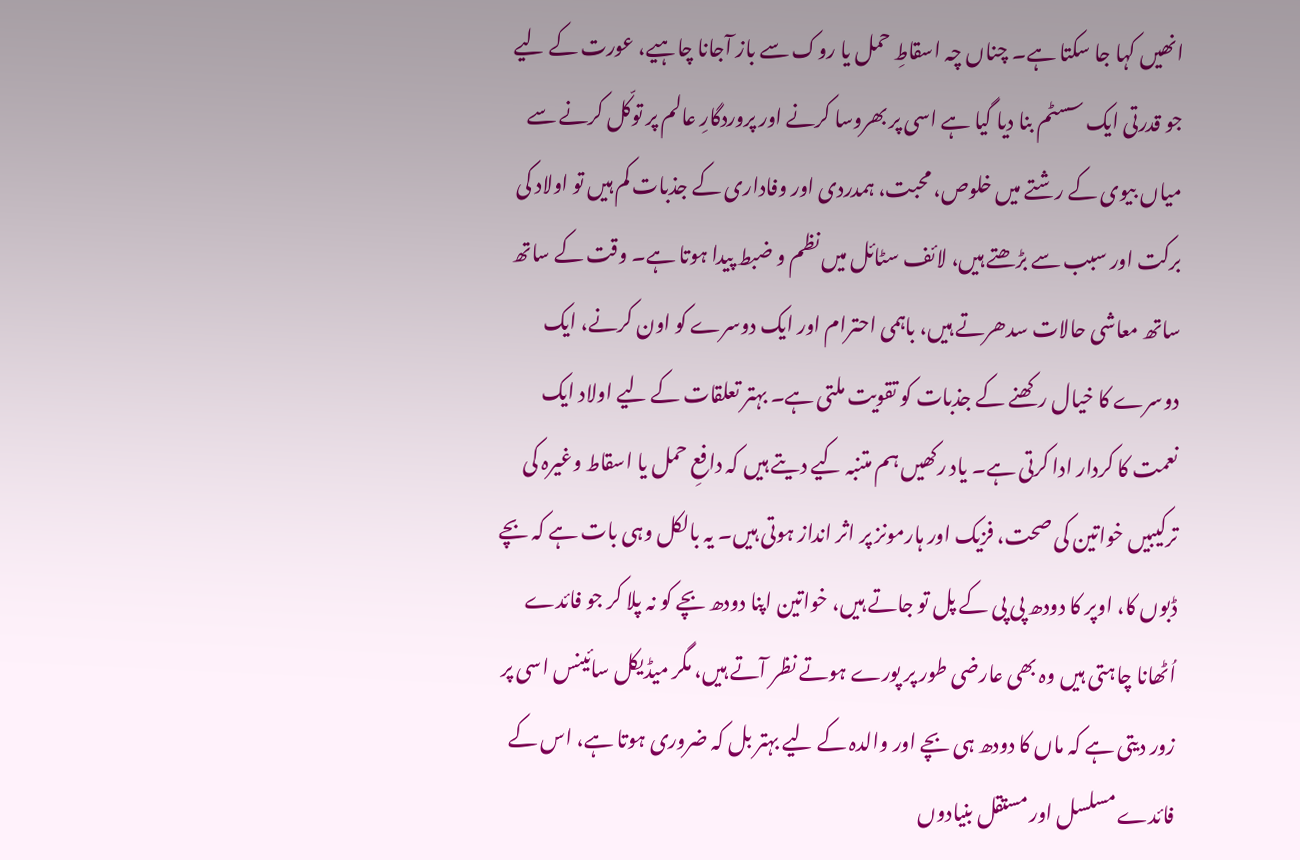انھیں کہا جا سکتا ہے۔ چناں چہ اسقاطِ حمل یا روک سے باز آجانا چاہیے، عورت کے لیے جو قدرتی ایک سسٹم بنا دیا گیا ہے اسی پر بھروسا کرنے اور پروردگارِ عالم پر توکّل کرنے سے میاں بیوی کے رشتے میں خلوص، محبت، ہمدردی اور وفاداری کے جذبات کم ہیں تو اولاد کی برکت اور سبب سے بڑھتے ہیں، لائف سٹائل میں نظم و ضبط پیدا ہوتا ہے۔ وقت کے ساتھ ساتھ معاشی حالات سدھرتے ہیں، باہمی احترام اور ایک دوسرے کو اون کرنے، ایک دوسرے کا خیال رکھنے کے جذبات کو تقویت ملتی ہے۔ بہتر تعلقات کے لیے اولاد ایک نعمت کا کردار ادا کرتی ہے۔ یاد رکھیں ہم متنبہ کیے دیتے ہیں کہ دافعِ حمل یا اسقاط وغیرہ کی ترکیبیں خواتین کی صحت، فزیک اور ہارمونز پر اثر انداز ہوتی ہیں۔ یہ بالکل وہی بات ہے کہ بچے ڈبوں کا، اوپر کا دودھ پی پی کے پل تو جاتے ہیں، خواتین اپنا دودھ بچے کو نہ پلا کر جو فائدے اُٹھانا چاہتی ہیں وہ بھی عارضی طور پر پورے ہوتے نظر آتے ہیں، مگر میڈیکل سائینس اسی پر زور دیتی ہے کہ ماں کا دودھ ہی بچے اور والدہ کے لیے بہتر بل کہ ضروری ہوتا ہے، اس کے فائدے مسلسل اور مستقل بنیادوں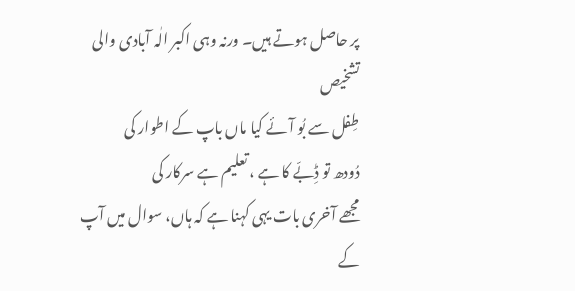پر حاصل ہوتے ہیں۔ ورنہ وہی اکبر الٰہ آبادی والی تشخیص
طِفل سے بُو آئے کیا ماں باپ کے اطوار کی
دُودھ تو ڈِبّے کا ہے ، تعلیم ہے سرکار کی
مجھے آخری بات یہی کہنا ہے کہ ہاں، سوال میں آپ کے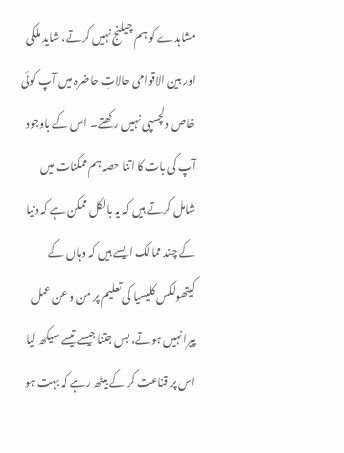مشاہدے کو ہم چیلنج نہیں کرتے، شاید ملکی اور بین الاقوامی حالاتِ حاضرہ میں آپ کوئی خاص دلچسپی نہیں رکھتے۔ اس کے باوجود آپ کی بات کا اتنا حصہ ہم ممکنات میں شامل کرتے ہیں کہ یہ بالکل ممکن ہے کہ دنیا کے چند ممالک ایسے ہیں کہ وہاں کے کیتھولکس کلیسیا کی تعلیم پر من و عن عمل پیرا نہیں ہوتے، بس جتنا جیسے تیسے سیکھ لیا اس پر قناعت کر کے بیٹھ رہے کہ بہت ہو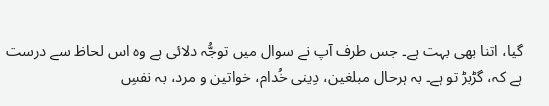گیا، اتنا بھی بہت ہے۔ جس طرف آپ نے سوال میں توجُّہ دلائی ہے وہ اس لحاظ سے درست ہے کہ، گڑبڑ تو ہے۔ بہ ہرحال مبلغین، دِینی خُدام، خواتین و مرد، بہ نفسِ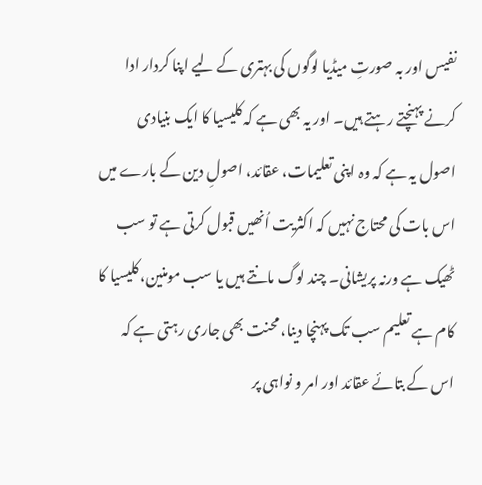نفیس اور بہ صورتِ میڈیا لوگوں کی بہتری کے لیے اپنا کردار ادا کرنے پہنچتے رہتے ہیں۔ اور یہ بھی ہے کہ کلیسیا کا ایک بنیادی اصول یہ ہے کہ وہ اپنی تعلیمات، عقائد، اصولِ دین کے بارے میں اس بات کی محتاج نہیں کہ اکثریت اُنھیں قبول کرتی ہے تو سب ٹھیک ہے ورنہ پریشانی۔ چند لوگ مانتے ہیں یا سب مومنین، کلیسیا کا کام ہے تعلیم سب تک پہنچا دینا، محنت بھی جاری رہتی ہے کہ اس کے بتائے عقائد اور امر و نواہی پر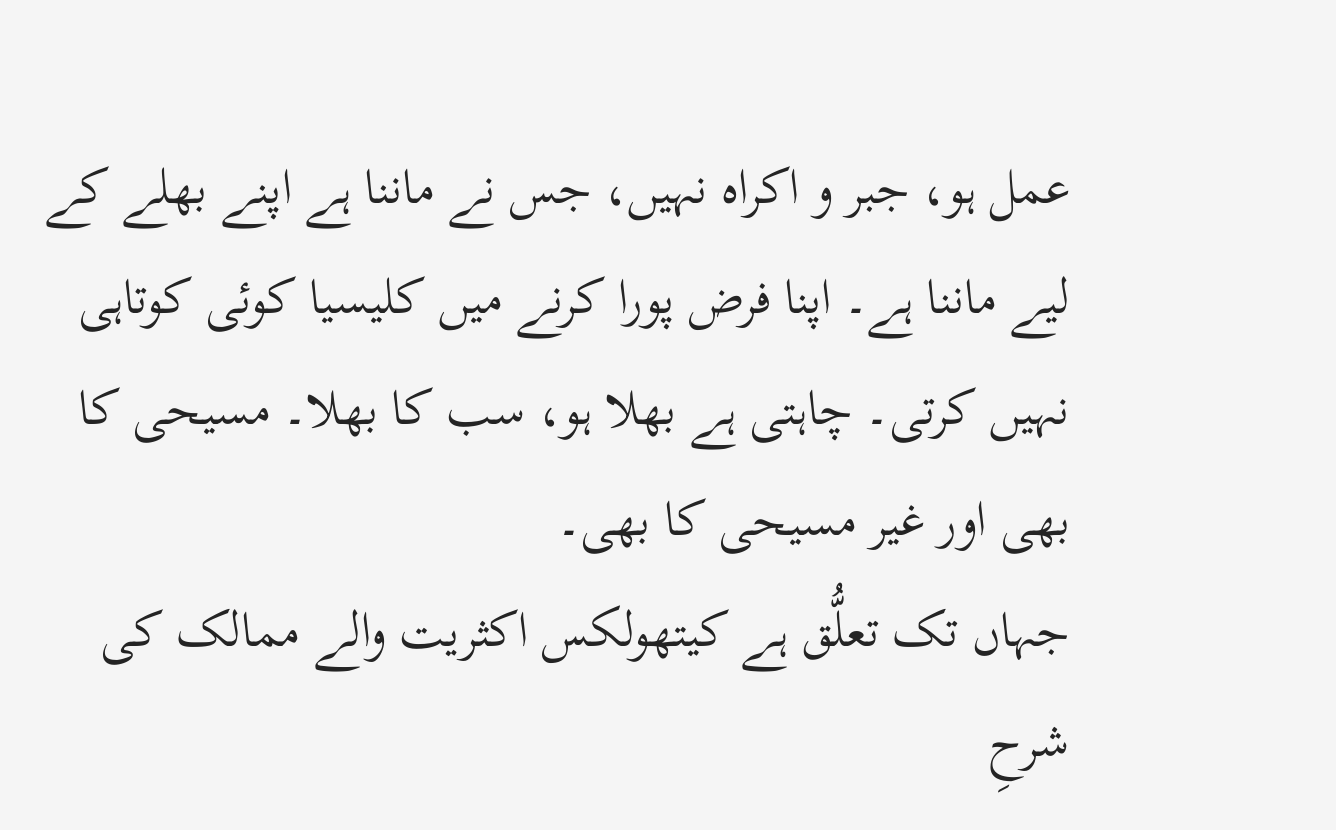عمل ہو، جبر و اکراہ نہیں، جس نے ماننا ہے اپنے بھلے کے لیے ماننا ہے۔ اپنا فرض پورا کرنے میں کلیسیا کوئی کوتاہی نہیں کرتی۔ چاہتی ہے بھلا ہو، سب کا بھلا۔ مسیحی کا بھی اور غیر مسیحی کا بھی۔
جہاں تک تعلُّق ہے کیتھولکس اکثریت والے ممالک کی شرحِ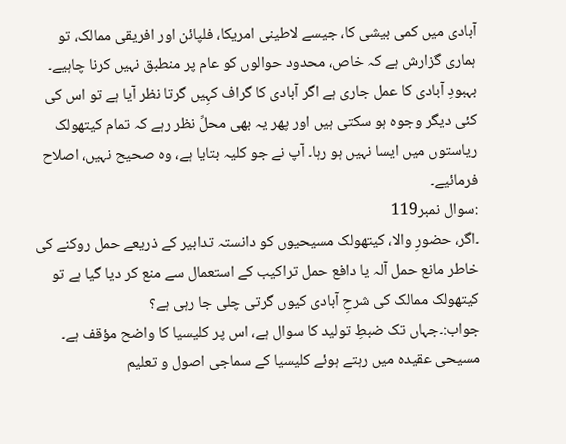آبادی میں کمی بیشی کا، جیسے لاطینی امریکا، فلپائن اور افریقی ممالک، تو ہماری گزارش ہے کہ خاص، محدود حوالوں کو عام پر منطبق نہیں کرنا چاہیے۔ بہبودِ آبادی کا عمل جاری ہے اگر آبادی کا گراف کہِیں گرتا نظر آیا ہے تو اس کی کئی دیگر وجوہ ہو سکتی ہیں اور پھر یہ بھی محلِّ نظر رہے کہ تمام کیتھولک ریاستوں میں ایسا نہیں ہو رہا۔ آپ نے جو کلیہ بتایا ہے، وہ صحیح نہیں، اصلاح فرمائیے۔
:سوال نمبر119
۔اگر، حضورِ والا، کیتھولک مسیحیوں کو دانستہ تدابیر کے ذریعے حمل روکنے کی خاطر مانع حمل آلہ یا دافع حمل تراکیب کے استعمال سے منع کر دیا گیا ہے تو کیتھولک ممالک کی شرحِ آبادی کیوں گرتی چلی جا رہی ہے؟
جواب:۔جہاں تک ضبطِ تولید کا سوال ہے، اس پر کلیسیا کا واضح مؤقف ہے۔ مسیحی عقیدہ میں رہتے ہوئے کلیسیا کے سماجی اصول و تعلیم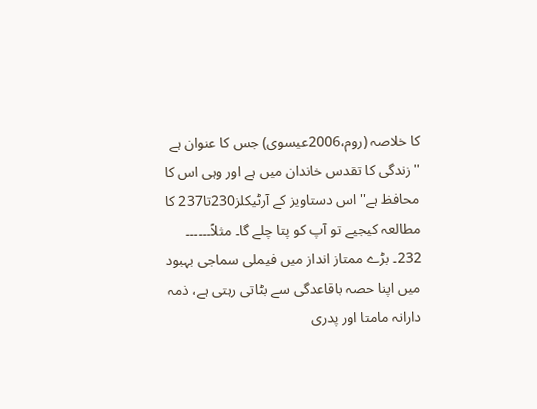کا خلاصہ (روم،2006عیسوی) جس کا عنوان ہے ''زندگی کا تقدس خاندان میں ہے اور وہی اس کا محافظ ہے'' اس دستاویز کے آرٹیکلز230تا237 کا مطالعہ کیجیے تو آپ کو پتا چلے گا۔ مثلاً۔۔۔۔۔۔
232۔ بڑے ممتاز انداز میں فیملی سماجی بہبود میں اپنا حصہ باقاعدگی سے بٹاتی رہتی ہے، ذمہ دارانہ مامتا اور پدری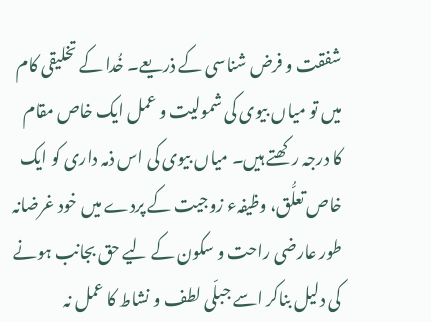شفقت و فرض شناسی کے ذریعے۔ خُدا کے تخلیقی کام میں تو میاں بیوی کی شمولیت و عمل ایک خاص مقام کا درجہ رکھتے ہیں۔ میاں بیوی کی اس ذمہ داری کو ایک خاص تعلُّق، وظیفہء زوجیت کے پردے میں خود غرضانہ طور عارضی راحت و سکون کے لیے حق بجانب ہونے کی دلیل بناکر اسے جبلّی لطف و نشاط کا عمل نہ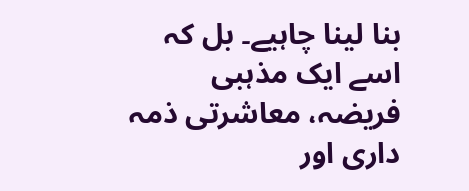بنا لینا چاہیے۔ بل کہ اسے ایک مذہبی فریضہ، معاشرتی ذمہ داری اور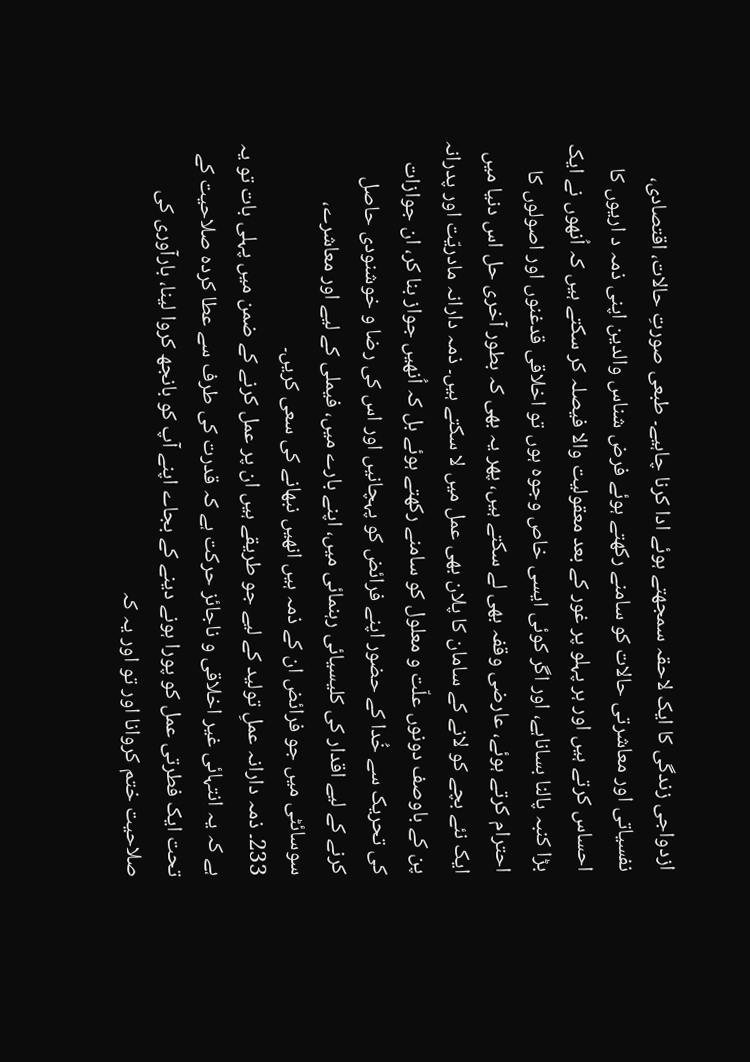ازدواجی زندگی کا ایک لاحقہ سمجھتے ہوئے ادا کرنا چاہیے۔ طبعی صورتِ حالات، اقتصادی، نفسیاتی اور معاشرتی حالات کو سامنے رکھتے ہوئے فرض شناس والدین اپنی ذمہ د اریوں کا احساس کرتے ہیں اور ہر پہلو پر غور کے بعد معقولیت والا فیصلہ کر سکتے ہیں کہ اُنھوں نے ایک بڑا کنبہ پالنا بساناہے، اور اگر کوئی ایسی خاص وجوہ ہوں تو اخلاقی قدغنوں اور اصولوں کا احترام کرتے ہوئے، عارضی وقفہ بھی لے سکتے ہیں، پھر یہ بھی کہ بطور آخری حل اس دنیا میں ایک نئے بچے کو لانے کے سامان کا پلان بھی عمل میں لا سکتے ہیں۔ ذمہ دارانہ مادریّت اور پدرانہ پن کے باوصف دونوں علّت و معلول کو سامنے رکھتے ہوئے بل کہ اُنھیں جواز بنا کر، ان جوازات کی تحریک سے خُدا کے حضور اپنے فرائض کو پہچانیں اور اس کی رضا و خوشنودی حاصل کرنے کے لیے اقدار کی کلیسیائی رہنمائی میں، اپنے بارے میں، فیملی کے لیے اور معاشرے، سوسائٹی میں جو فرائض ان کے ذمہ ہیں انھیں نبھانے کی سعی کریں۔
233۔ ذمہ دارانہ عملِ تولید کے لیے جو طریقے ہیں ان پر عمل کرنے کے ضمن میں پہلی بات تو یہ ہے کہ یہ انتہائی غیر اخلاقی و ناجائز حرکت ہے کہ قدرت کی طرف سے عطا کردہ صلاحیت کے تحت ایک فطرتی عمل کو پورا ہونے دینے کے بجاے اپنے آپ کو بانجھ کروا لینا، بارآوری کی صلاحیت ختم کروانا اور تو اور یہ کہ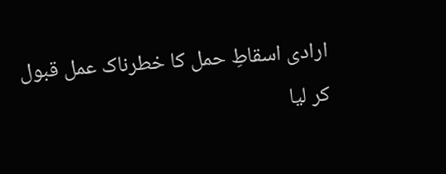ارادی اسقاطِ حمل کا خطرناک عمل قبول کر لیا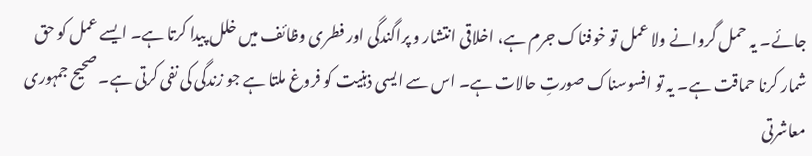جائے۔ یہ حمل گروانے ولا عمل تو خوفناک جرم ہے، اخلاقی انتشار و پراگندگی اور فطری وظائف میں خلل پیدا کرتا ہے۔ ایسے عمل کو حق شمار کرنا حماقت ہے۔ یہ تو افسوسناک صورتِ حالات ہے۔ اس سے ایسی ذہنیت کو فروغ ملتا ہے جو زندگی کی نفی کرتی ہے۔ صحیح جمہوری معاشرتی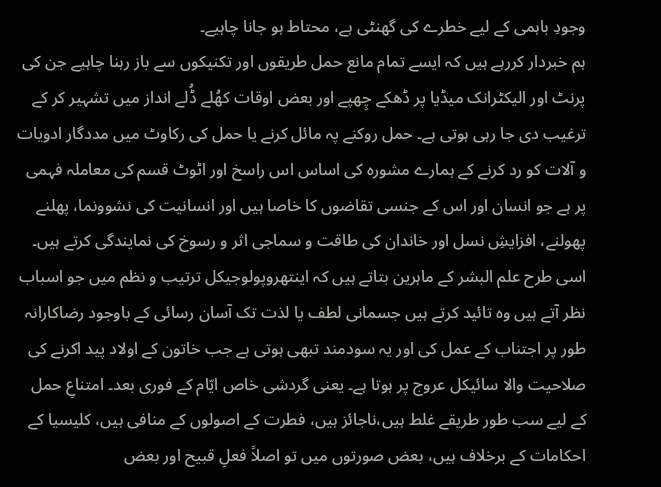وجودِ باہمی کے لیے خطرے کی گھنٹی ہے، محتاط ہو جانا چاہیے۔
ہم خبردار کررہے ہیں کہ ایسے تمام مانع حمل طریقوں اور تکنیکوں سے باز رہنا چاہیے جن کی پرنٹ اور الیکٹرانک میڈیا پر ڈھکے چِھپے اور بعض اوقات کھُلے ڈُلے انداز میں تشہیر کر کے ترغیب دی جا رہی ہوتی ہے۔ حمل روکنے پہ مائل کرنے یا حمل کی رکاوٹ میں مددگار ادویات و آلات کو رد کرنے کے ہمارے مشورہ کی اساس اس راسخ اور اٹوٹ قسم کی معاملہ فہمی پر ہے جو انسان اور اس کے جنسی تقاضوں کا خاصا ہیں اور انسانیت کی نشوونما، پھلنے پھولنے، افزایشِ نسل اور خاندان کی طاقت و سماجی اثر و رسوخ کی نمایندگی کرتے ہیں۔ اسی طرح علم البشر کے ماہرین بتاتے ہیں کہ اینتھروپولوجیکل ترتیب و نظم میں جو اسباب نظر آتے ہیں وہ تائید کرتے ہیں جسمانی لطف یا لذت تک آسان رسائی کے باوجود رضاکارانہ طور پر اجتناب کے عمل کی اور یہ سودمند تبھی ہوتی ہے جب خاتون کے اولاد پید اکرنے کی صلاحیت والا سائیکل عروج پر ہوتا ہے۔ یعنی گردشی خاص ایّام کے فوری بعد۔ امتناعِ حمل کے لیے سب طور طریقے غلط ہیں،ناجائز ہیں، فطرت کے اصولوں کے منافی ہیں، کلیسیا کے احکامات کے برخلاف ہیں، بعض صورتوں میں تو اصلاً فعلِ قبیح اور بعض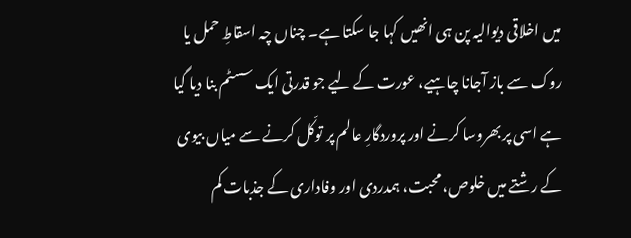میں اخلاقی دیوالیہ پن ہی انھیں کہا جا سکتا ہے۔ چناں چہ اسقاطِ حمل یا روک سے باز آجانا چاہیے، عورت کے لیے جو قدرتی ایک سسٹم بنا دیا گیا ہے اسی پر بھروسا کرنے اور پروردگارِ عالم پر توکّل کرنے سے میاں بیوی کے رشتے میں خلوص، محبت، ہمدردی اور وفاداری کے جذبات کم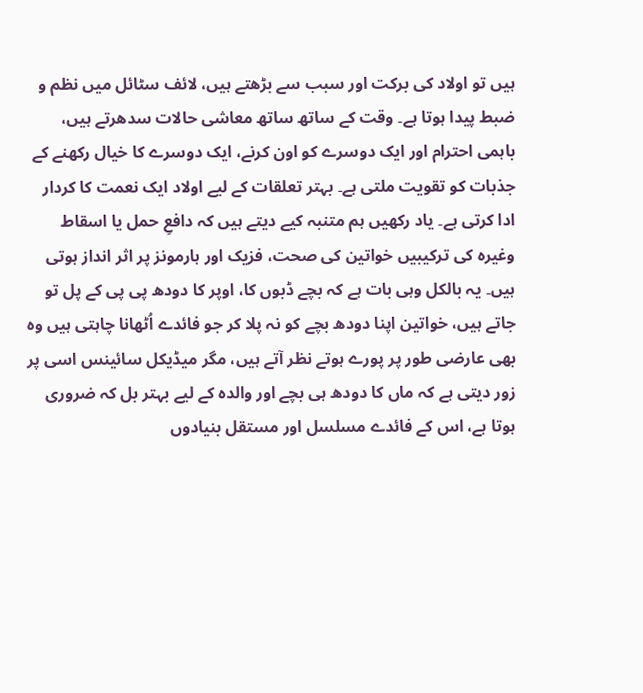ہیں تو اولاد کی برکت اور سبب سے بڑھتے ہیں، لائف سٹائل میں نظم و ضبط پیدا ہوتا ہے۔ وقت کے ساتھ ساتھ معاشی حالات سدھرتے ہیں، باہمی احترام اور ایک دوسرے کو اون کرنے، ایک دوسرے کا خیال رکھنے کے جذبات کو تقویت ملتی ہے۔ بہتر تعلقات کے لیے اولاد ایک نعمت کا کردار ادا کرتی ہے۔ یاد رکھیں ہم متنبہ کیے دیتے ہیں کہ دافعِ حمل یا اسقاط وغیرہ کی ترکیبیں خواتین کی صحت، فزیک اور ہارمونز پر اثر انداز ہوتی ہیں۔ یہ بالکل وہی بات ہے کہ بچے ڈبوں کا، اوپر کا دودھ پی پی کے پل تو جاتے ہیں، خواتین اپنا دودھ بچے کو نہ پلا کر جو فائدے اُٹھانا چاہتی ہیں وہ بھی عارضی طور پر پورے ہوتے نظر آتے ہیں، مگر میڈیکل سائینس اسی پر زور دیتی ہے کہ ماں کا دودھ ہی بچے اور والدہ کے لیے بہتر بل کہ ضروری ہوتا ہے، اس کے فائدے مسلسل اور مستقل بنیادوں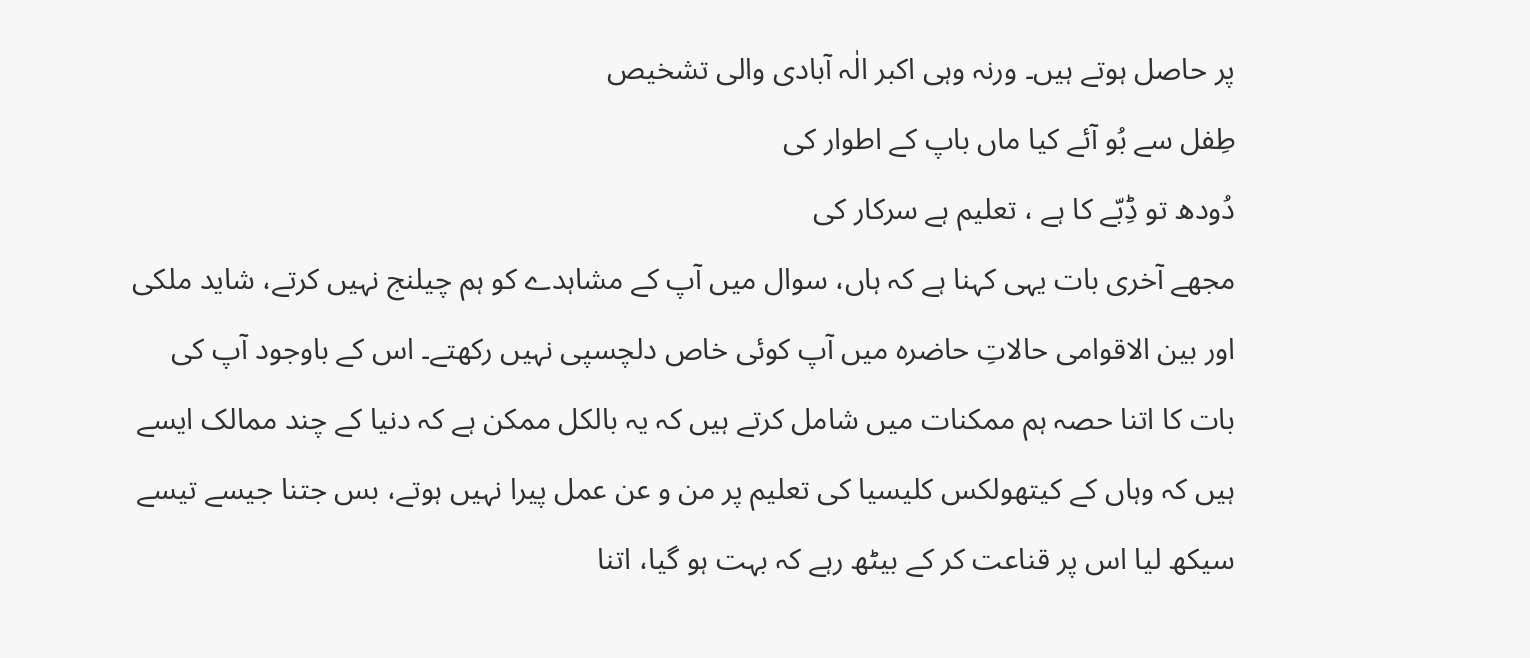پر حاصل ہوتے ہیں۔ ورنہ وہی اکبر الٰہ آبادی والی تشخیص
طِفل سے بُو آئے کیا ماں باپ کے اطوار کی
دُودھ تو ڈِبّے کا ہے ، تعلیم ہے سرکار کی
مجھے آخری بات یہی کہنا ہے کہ ہاں، سوال میں آپ کے مشاہدے کو ہم چیلنج نہیں کرتے، شاید ملکی اور بین الاقوامی حالاتِ حاضرہ میں آپ کوئی خاص دلچسپی نہیں رکھتے۔ اس کے باوجود آپ کی بات کا اتنا حصہ ہم ممکنات میں شامل کرتے ہیں کہ یہ بالکل ممکن ہے کہ دنیا کے چند ممالک ایسے ہیں کہ وہاں کے کیتھولکس کلیسیا کی تعلیم پر من و عن عمل پیرا نہیں ہوتے، بس جتنا جیسے تیسے سیکھ لیا اس پر قناعت کر کے بیٹھ رہے کہ بہت ہو گیا، اتنا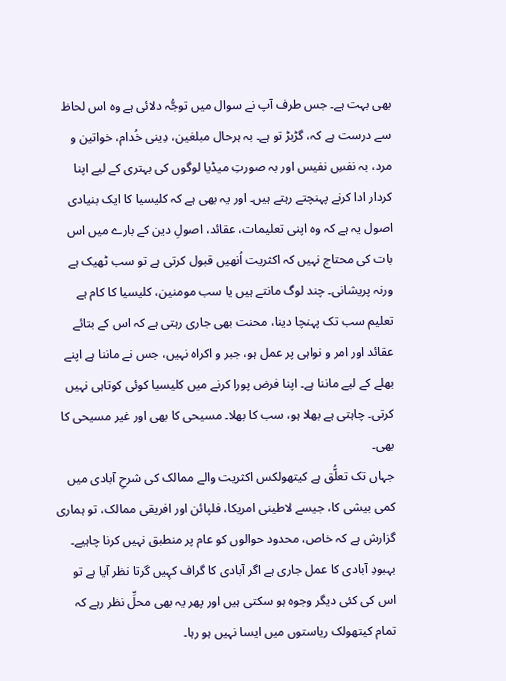بھی بہت ہے۔ جس طرف آپ نے سوال میں توجُّہ دلائی ہے وہ اس لحاظ سے درست ہے کہ، گڑبڑ تو ہے۔ بہ ہرحال مبلغین، دِینی خُدام، خواتین و مرد، بہ نفسِ نفیس اور بہ صورتِ میڈیا لوگوں کی بہتری کے لیے اپنا کردار ادا کرنے پہنچتے رہتے ہیں۔ اور یہ بھی ہے کہ کلیسیا کا ایک بنیادی اصول یہ ہے کہ وہ اپنی تعلیمات، عقائد، اصولِ دین کے بارے میں اس بات کی محتاج نہیں کہ اکثریت اُنھیں قبول کرتی ہے تو سب ٹھیک ہے ورنہ پریشانی۔ چند لوگ مانتے ہیں یا سب مومنین، کلیسیا کا کام ہے تعلیم سب تک پہنچا دینا، محنت بھی جاری رہتی ہے کہ اس کے بتائے عقائد اور امر و نواہی پر عمل ہو، جبر و اکراہ نہیں، جس نے ماننا ہے اپنے بھلے کے لیے ماننا ہے۔ اپنا فرض پورا کرنے میں کلیسیا کوئی کوتاہی نہیں کرتی۔ چاہتی ہے بھلا ہو، سب کا بھلا۔ مسیحی کا بھی اور غیر مسیحی کا بھی۔
جہاں تک تعلُّق ہے کیتھولکس اکثریت والے ممالک کی شرحِ آبادی میں کمی بیشی کا، جیسے لاطینی امریکا، فلپائن اور افریقی ممالک، تو ہماری گزارش ہے کہ خاص، محدود حوالوں کو عام پر منطبق نہیں کرنا چاہیے۔ بہبودِ آبادی کا عمل جاری ہے اگر آبادی کا گراف کہِیں گرتا نظر آیا ہے تو اس کی کئی دیگر وجوہ ہو سکتی ہیں اور پھر یہ بھی محلِّ نظر رہے کہ تمام کیتھولک ریاستوں میں ایسا نہیں ہو رہا۔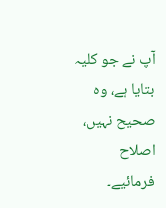آپ نے جو کلیہ بتایا ہے، وہ صحیح نہیں، اصلاح فرمائیے۔